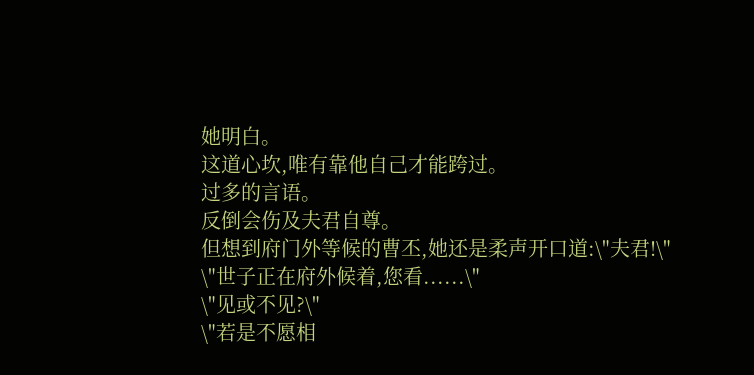她明白。
这道心坎,唯有靠他自己才能跨过。
过多的言语。
反倒会伤及夫君自尊。
但想到府门外等候的曹丕,她还是柔声开口道:\"夫君!\"
\"世子正在府外候着,您看......\"
\"见或不见?\"
\"若是不愿相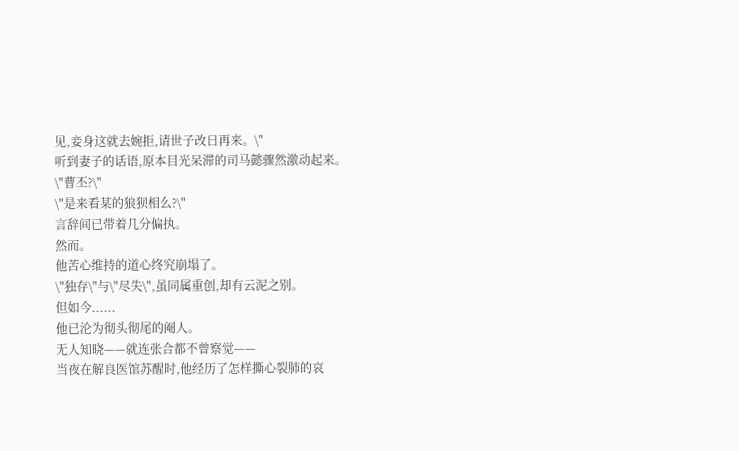见,妾身这就去婉拒,请世子改日再来。\"
听到妻子的话语,原本目光呆滞的司马懿骤然激动起来。
\"曹丕?\"
\"是来看某的狼狈相么?\"
言辞间已带着几分偏执。
然而。
他苦心维持的道心终究崩塌了。
\"独存\"与\"尽失\",虽同属重创,却有云泥之别。
但如今......
他已沦为彻头彻尾的阉人。
无人知晓——就连张合都不曾察觉——
当夜在解良医馆苏醒时,他经历了怎样撕心裂肺的哀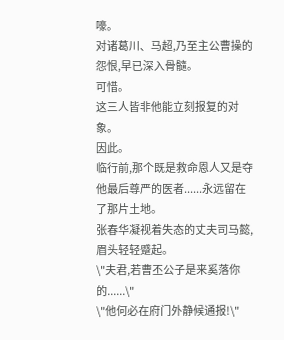嚎。
对诸葛川、马超,乃至主公曹操的怨恨,早已深入骨髓。
可惜。
这三人皆非他能立刻报复的对象。
因此。
临行前,那个既是救命恩人又是夺他最后尊严的医者......永远留在了那片土地。
张春华凝视着失态的丈夫司马懿,眉头轻轻蹙起。
\"夫君,若曹丕公子是来奚落你的......\"
\"他何必在府门外静候通报!\"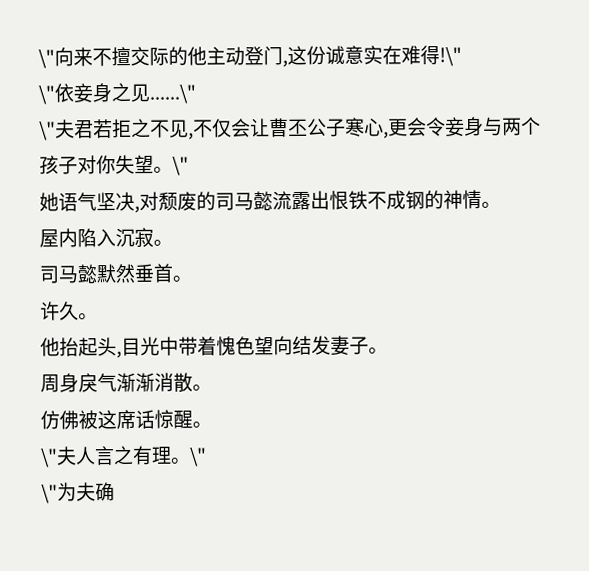\"向来不擅交际的他主动登门,这份诚意实在难得!\"
\"依妾身之见......\"
\"夫君若拒之不见,不仅会让曹丕公子寒心,更会令妾身与两个孩子对你失望。\"
她语气坚决,对颓废的司马懿流露出恨铁不成钢的神情。
屋内陷入沉寂。
司马懿默然垂首。
许久。
他抬起头,目光中带着愧色望向结发妻子。
周身戾气渐渐消散。
仿佛被这席话惊醒。
\"夫人言之有理。\"
\"为夫确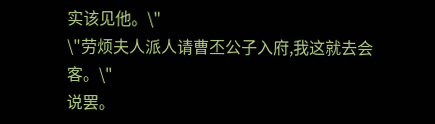实该见他。\"
\"劳烦夫人派人请曹丕公子入府,我这就去会客。\"
说罢。